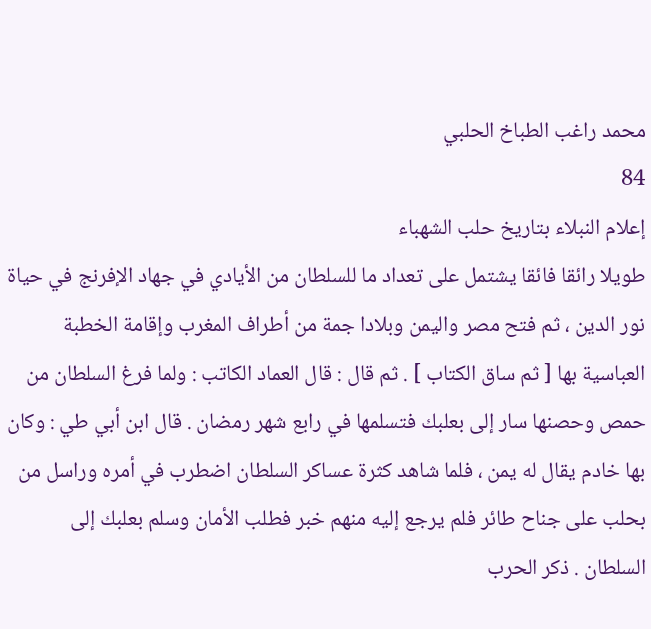محمد راغب الطباخ الحلبي
84
إعلام النبلاء بتاريخ حلب الشهباء
طويلا رائقا فائقا يشتمل على تعداد ما للسلطان من الأيادي في جهاد الإفرنج في حياة نور الدين ، ثم فتح مصر واليمن وبلادا جمة من أطراف المغرب وإقامة الخطبة العباسية بها [ ثم ساق الكتاب ] . ثم قال : قال العماد الكاتب : ولما فرغ السلطان من حمص وحصنها سار إلى بعلبك فتسلمها في رابع شهر رمضان . قال ابن أبي طي : وكان بها خادم يقال له يمن ، فلما شاهد كثرة عساكر السلطان اضطرب في أمره وراسل من بحلب على جناح طائر فلم يرجع إليه منهم خبر فطلب الأمان وسلم بعلبك إلى السلطان . ذكر الحرب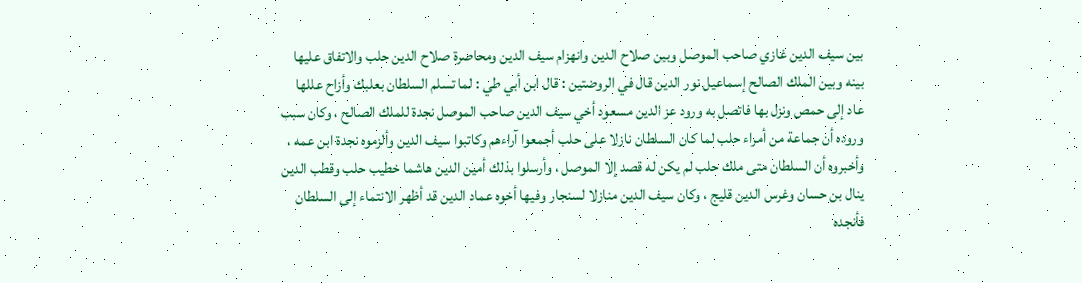بين سيف الدين غازي صاحب الموصل وبين صلاح الدين وانهزام سيف الدين ومحاصرة صلاح الدين حلب والاتفاق عليها بينه وبين الملك الصالح إسماعيل نور الدين قال في الروضتين : قال ابن أبي طي : لما تسلم السلطان بعلبك وأزاح عللها عاد إلى حمص ونزل بها فاتصل به ورود عز الدين مسعود أخي سيف الدين صاحب الموصل نجدة للملك الصالح ، وكان سبب وروده أن جماعة من أمراء حلب لما كان السلطان نازلا على حلب أجمعوا آراءهم وكاتبوا سيف الدين وألزموه نجدة ابن عمه ، وأخبروه أن السلطان متى ملك حلب لم يكن له قصد إلا الموصل ، وأرسلوا بذلك أمين الدين هاشما خطيب حلب وقطب الدين ينال بن حسان وغرس الدين قليج ، وكان سيف الدين منازلا لسنجار وفيها أخوه عماد الدين قد أظهر الانتماء إلى السلطان فأنجده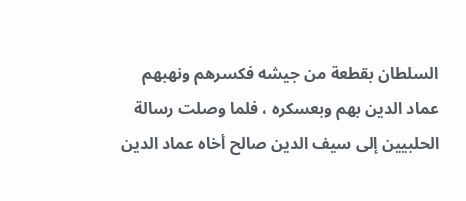السلطان بقطعة من جيشه فكسرهم ونهبهم عماد الدين بهم وبعسكره ، فلما وصلت رسالة الحلبيين إلى سيف الدين صالح أخاه عماد الدين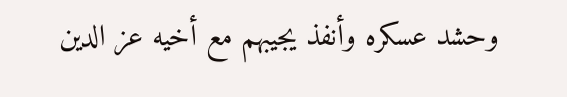وحشد عسكره وأنفذ يجيبهم مع أخيه عز الدين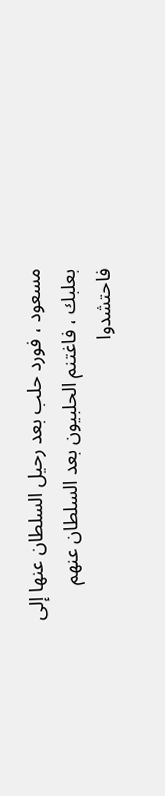مسعود ، فورد حلب بعد رحيل السلطان عنها إلى بعلبك ، فاغتنم الحلبيون بعد السلطان عنهم فاحتشدوا